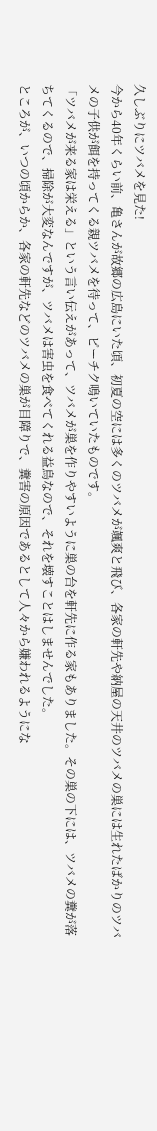久しぶりにツバメを見た!
今から40年くらい前、亀さんが故郷の広島にいた頃、初夏の空には多くのツバメが颯爽と飛び、各家の軒先や納屋の天井のツバメの巣には生れたばかりのツバメの子供が餌を持ってくる親ツバメを待って、ピーチク鳴いていたものです。
「ツバメが来る家は栄える」という言い伝えがあって、ツバメが巣を作りやすいように巣の台を軒先に作る家もありました。その巣の下には、ツバメの糞が落ちてくるので、掃除が大変なんですが、ツバメは害虫を食べてくれる益鳥なので、それを壊すことはしませんでした。
ところが、いつの頃からか、各家の軒先などのツバメの巣が目障りで、糞害の原因であるとして人々から嫌われるようにな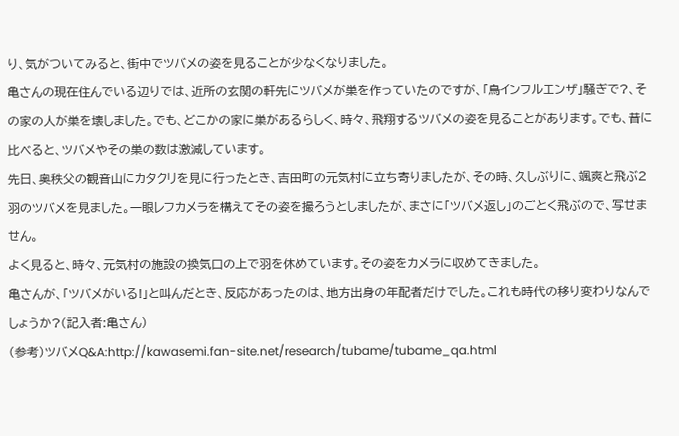り、気がついてみると、街中でツバメの姿を見ることが少なくなりました。
亀さんの現在住んでいる辺りでは、近所の玄関の軒先にツバメが巣を作っていたのですが、「鳥インフルエンザ」騒ぎで?、その家の人が巣を壊しました。でも、どこかの家に巣があるらしく、時々、飛翔するツバメの姿を見ることがあります。でも、昔に比べると、ツバメやその巣の数は激減しています。
先日、奥秩父の観音山にカタクリを見に行ったとき、吉田町の元気村に立ち寄りましたが、その時、久しぶりに、颯爽と飛ぶ2羽のツバメを見ました。一眼レフカメラを構えてその姿を撮ろうとしましたが、まさに「ツバメ返し」のごとく飛ぶので、写せません。
よく見ると、時々、元気村の施設の換気口の上で羽を休めています。その姿をカメラに収めてきました。
亀さんが、「ツバメがいる!」と叫んだとき、反応があったのは、地方出身の年配者だけでした。これも時代の移り変わりなんでしょうか?(記入者:亀さん)
(参考)ツバメQ&A:http://kawasemi.fan-site.net/research/tubame/tubame_qa.html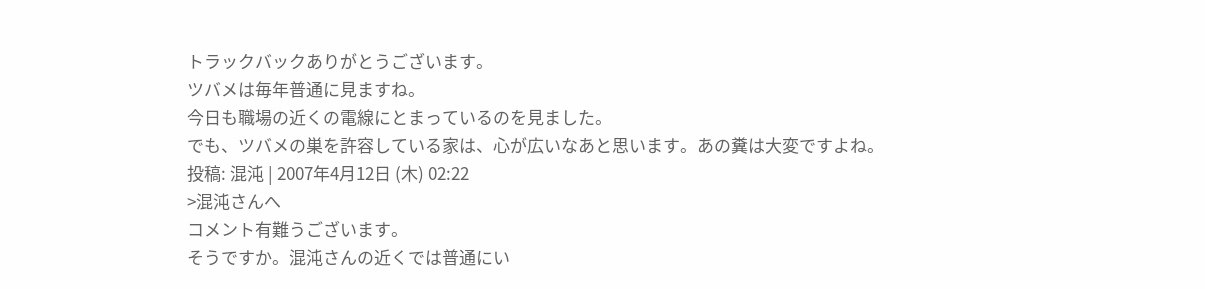トラックバックありがとうございます。
ツバメは毎年普通に見ますね。
今日も職場の近くの電線にとまっているのを見ました。
でも、ツバメの巣を許容している家は、心が広いなあと思います。あの糞は大変ですよね。
投稿: 混沌 | 2007年4月12日 (木) 02:22
>混沌さんへ
コメント有難うございます。
そうですか。混沌さんの近くでは普通にい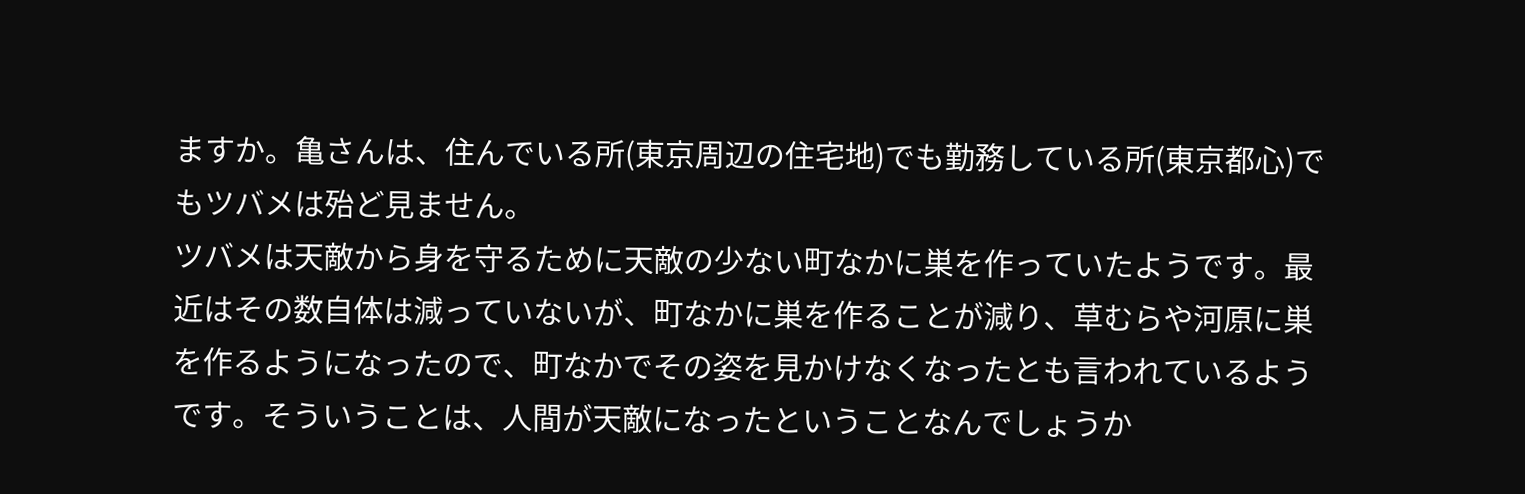ますか。亀さんは、住んでいる所(東京周辺の住宅地)でも勤務している所(東京都心)でもツバメは殆ど見ません。
ツバメは天敵から身を守るために天敵の少ない町なかに巣を作っていたようです。最近はその数自体は減っていないが、町なかに巣を作ることが減り、草むらや河原に巣を作るようになったので、町なかでその姿を見かけなくなったとも言われているようです。そういうことは、人間が天敵になったということなんでしょうか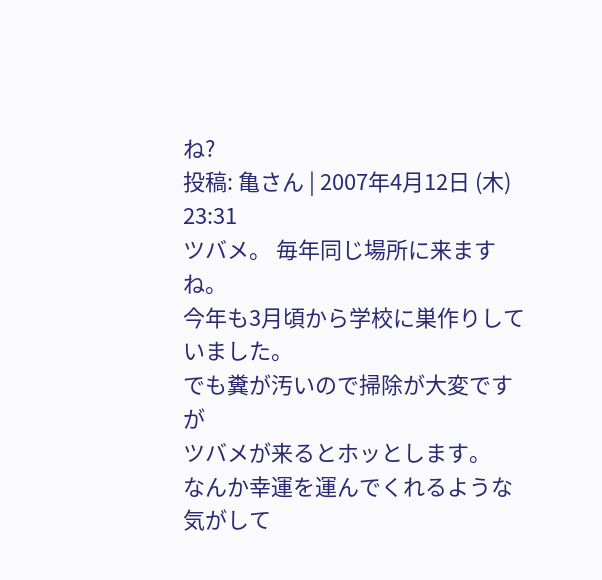ね?
投稿: 亀さん | 2007年4月12日 (木) 23:31
ツバメ。 毎年同じ場所に来ますね。
今年も3月頃から学校に巣作りしていました。
でも糞が汚いので掃除が大変ですが
ツバメが来るとホッとします。
なんか幸運を運んでくれるような気がして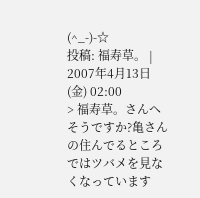(^_-)-☆
投稿: 福寿草。 | 2007年4月13日 (金) 02:00
> 福寿草。さんへ
そうですか?亀さんの住んでるところではツバメを見なくなっています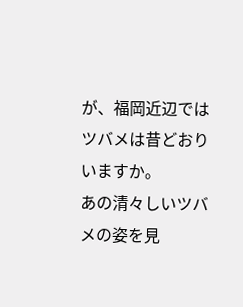が、福岡近辺ではツバメは昔どおりいますか。
あの清々しいツバメの姿を見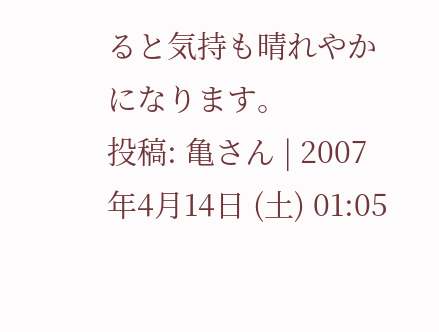ると気持も晴れやかになります。
投稿: 亀さん | 2007年4月14日 (土) 01:05